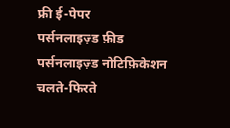फ्री ई-पेपर
पर्सनलाइज़्ड फ़ीड
पर्सनलाइज़्ड नोटिफ़िकेशन
चलते-फिरते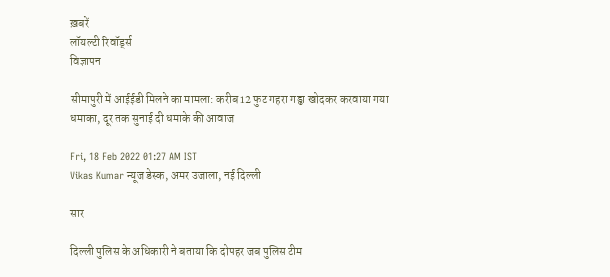ख़बरें
लॉयल्टी रिवॉर्ड्स
विज्ञापन

सीमापुरी में आईईडी मिलने का मामला: करीब 12 फुट गहरा गड्ढा खोदकर करवाया गया धमाका, दूर तक सुनाई दी धमाके की आवाज

Fri, 18 Feb 2022 01:27 AM IST
Vikas Kumar न्यूज डेस्क, अमर उजाला, नई दिल्ली

सार

दिल्ली पुलिस के अधिकारी ने बताया कि दोपहर जब पुलिस टीम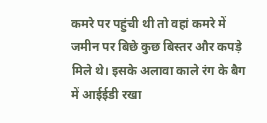कमरे पर पहुंची थी तो वहां कमरे में जमीन पर बिछे कुछ बिस्तर और कपड़े मिले थे। इसके अलावा काले रंग के बैग में आईईडी रखा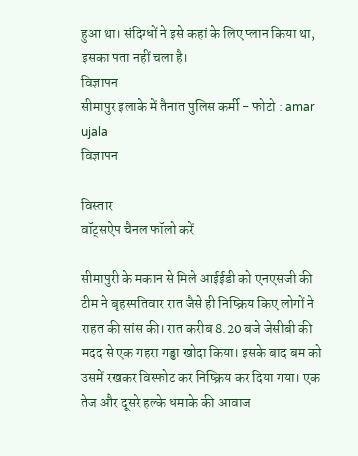हुआ था। संदिग्धों ने इसे कहां के लिए प्लान किया था, इसका पता नहीं चला है।
विज्ञापन
सीमापुर इलाके में तैनात पुलिस कर्मी - फोटो : amar ujala
विज्ञापन

विस्तार
वॉट्सऐप चैनल फॉलो करें

सीमापुरी के मकान से मिले आईईडी को एनएसजी की टीम ने बृहस्पतिवार रात जैसे ही निष्क्रिय किए लोगों ने राहत की सांस की। रात करीब 8.20 बजे जेसीबी की मदद से एक गहरा गड्ढा खोदा किया। इसके बाद बम को उसमें रखकर विस्फोट कर निष्क्रिय कर दिया गया। एक तेज और दूसरे हल्के धमाके की आवाज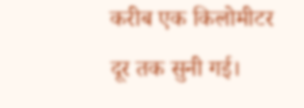करीब एक किलोमीटर दूर तक सुनी गई।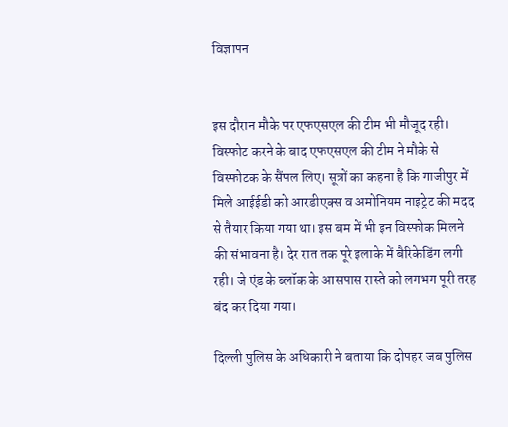विज्ञापन


इस दौरान मौके पर एफएसएल की टीम भी मौजूद रही। विस्फोट करने के बाद एफएसएल की टीम ने मौके से विस्फोटक के सैंपल लिए। सूत्रों का कहना है कि गाजीपुर में मिले आईईडी को आरडीएक्स व अमोनियम नाइट्रेट की मदद से तैयार किया गया था। इस बम में भी इन विस्फोक मिलने की संभावना है। देर रात तक पूरे इलाके में बैरिकेडिंग लगी रही। जे एंड के ब्लॉक के आसपास रास्ते को लगभग पूरी तरह बंद कर दिया गया।

दिल्ली पुलिस के अधिकारी ने बताया कि दोपहर जब पुलिस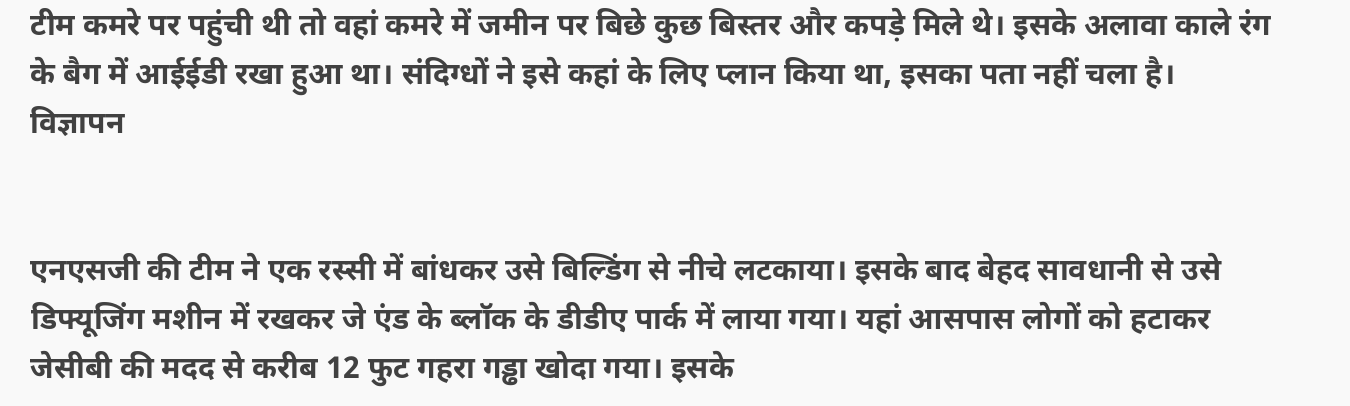टीम कमरे पर पहुंची थी तो वहां कमरे में जमीन पर बिछे कुछ बिस्तर और कपड़े मिले थे। इसके अलावा काले रंग के बैग में आईईडी रखा हुआ था। संदिग्धों ने इसे कहां के लिए प्लान किया था, इसका पता नहीं चला है।
विज्ञापन


एनएसजी की टीम ने एक रस्सी में बांधकर उसे बिल्डिंग से नीचे लटकाया। इसके बाद बेहद सावधानी से उसे डिफ्यूजिंग मशीन में रखकर जे एंड के ब्लॉक के डीडीए पार्क में लाया गया। यहां आसपास लोगों को हटाकर जेसीबी की मदद से करीब 12 फुट गहरा गड्ढा खोदा गया। इसके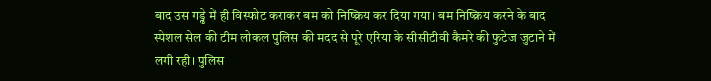बाद उस गड्ढे में ही विस्फोट कराकर बम को निष्क्रिय कर दिया गया। बम निष्क्रिय करने के बाद स्पेशल सेल की टीम लोकल पुलिस की मदद से पूरे एरिया के सीसीटीवी कैमरे की फुटेज जुटाने में लगी रही। पुलिस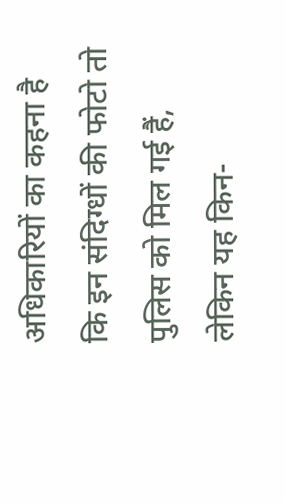अधिकारियों का कहना है कि इन संदिग्धों की फोटो तो पुलिस को मिल गई हैं, लेकिन यह किन-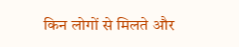किन लोगों से मिलते और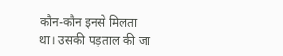कौन-कौन इनसे मिलता था। उसकी पड़ताल की जा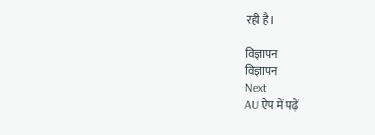रही है।

विज्ञापन
विज्ञापन
Next
AU ऐप में पढ़ें